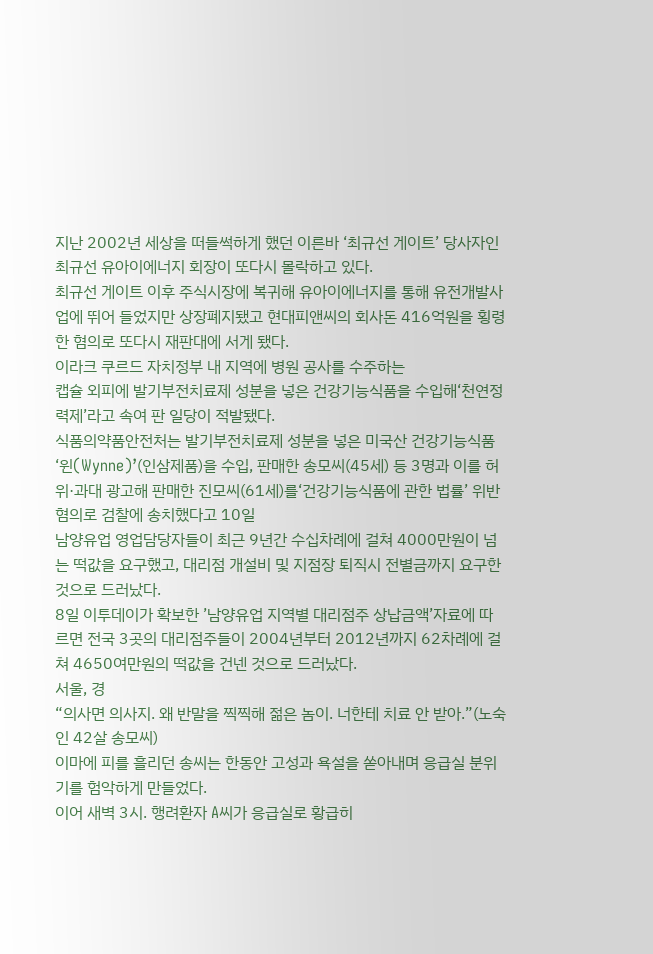지난 2002년 세상을 떠들썩하게 했던 이른바 ‘최규선 게이트’ 당사자인 최규선 유아이에너지 회장이 또다시 몰락하고 있다.
최규선 게이트 이후 주식시장에 복귀해 유아이에너지를 통해 유전개발사업에 뛰어 들었지만 상장폐지됐고 현대피앤씨의 회사돈 416억원을 횡령한 혐의로 또다시 재판대에 서게 됐다.
이라크 쿠르드 자치정부 내 지역에 병원 공사를 수주하는
캡슐 외피에 발기부전치료제 성분을 넣은 건강기능식품을 수입해‘천연정력제’라고 속여 판 일당이 적발됐다.
식품의약품안전처는 발기부전치료제 성분을 넣은 미국산 건강기능식품 ‘윈(Wynne)’(인삼제품)을 수입, 판매한 송모씨(45세) 등 3명과 이를 허위·과대 광고해 판매한 진모씨(61세)를‘건강기능식품에 관한 법률’ 위반 혐의로 검찰에 송치했다고 10일
남양유업 영업담당자들이 최근 9년간 수십차례에 걸쳐 4000만원이 넘는 떡값을 요구했고, 대리점 개설비 및 지점장 퇴직시 전별금까지 요구한 것으로 드러났다.
8일 이투데이가 확보한 ’남양유업 지역별 대리점주 상납금액’자료에 따르면 전국 3곳의 대리점주들이 2004년부터 2012년까지 62차례에 걸쳐 4650여만원의 떡값을 건넨 것으로 드러났다.
서울, 경
“의사면 의사지. 왜 반말을 찍찍해 젊은 놈이. 너한테 치료 안 받아.”(노숙인 42살 송모씨)
이마에 피를 흘리던 송씨는 한동안 고성과 욕설을 쏟아내며 응급실 분위기를 험악하게 만들었다.
이어 새벽 3시. 행려환자 A씨가 응급실로 황급히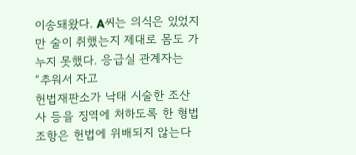이송돼왔다. A씨는 의식은 있었지만 술이 취했는지 제대로 몸도 가누지 못했다. 응급실 관계자는 “추워서 자고
헌법재판소가 낙태 시술한 조산사 등을 징역에 처하도록 한 형법 조항은 헌법에 위배되지 않는다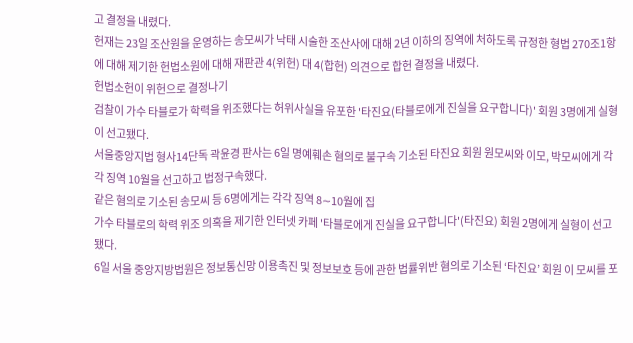고 결정을 내렸다.
헌재는 23일 조산원을 운영하는 송모씨가 낙태 시술한 조산사에 대해 2년 이하의 징역에 처하도록 규정한 형법 270조1항에 대해 제기한 헌법소원에 대해 재판관 4(위헌) 대 4(합헌) 의견으로 합헌 결정을 내렸다.
헌법소헌이 위헌으로 결정나기
검찰이 가수 타블로가 학력을 위조했다는 허위사실을 유포한 '타진요(타블로에게 진실을 요구합니다)' 회원 3명에게 실형이 선고됐다.
서울중앙지법 형사14단독 곽윤경 판사는 6일 명예훼손 혐의로 불구속 기소된 타진요 회원 원모씨와 이모, 박모씨에게 각각 징역 10월을 선고하고 법정구속했다.
같은 혐의로 기소된 송모씨 등 6명에게는 각각 징역 8∼10월에 집
가수 타블로의 학력 위조 의혹을 제기한 인터넷 카페 '타블로에게 진실을 요구합니다'(타진요) 회원 2명에게 실형이 선고됐다.
6일 서울 중앙지방법원은 정보통신망 이용촉진 및 정보보호 등에 관한 법률위반 혐의로 기소된 ‘타진요’ 회원 이 모씨를 포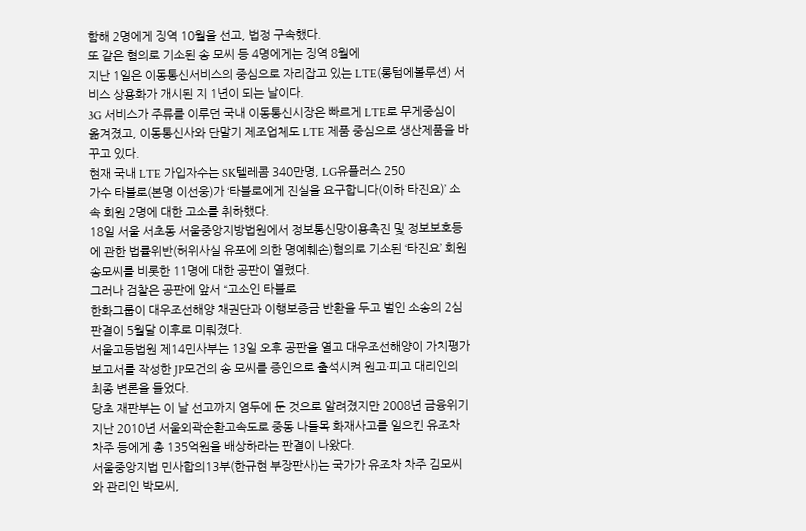함해 2명에게 징역 10월을 선고, 법정 구속했다.
또 같은 혐의로 기소된 송 모씨 등 4명에게는 징역 8월에
지난 1일은 이동통신서비스의 중심으로 자리잡고 있는 LTE(롱텀에볼루션) 서비스 상용화가 개시된 지 1년이 되는 날이다.
3G 서비스가 주류를 이루던 국내 이동통신시장은 빠르게 LTE로 무게중심이 옮겨졌고, 이동통신사와 단말기 제조업체도 LTE 제품 중심으로 생산제품을 바꾸고 있다.
현재 국내 LTE 가입자수는 SK텔레콤 340만명, LG유플러스 250
가수 타블로(본명 이선웅)가 ‘타블로에게 진실을 요구합니다(이하 타진요)’ 소속 회원 2명에 대한 고소를 취하했다.
18일 서울 서초동 서울중앙지방법원에서 정보통신망이용촉진 및 정보보호등에 관한 법률위반(허위사실 유포에 의한 명예훼손)혐의로 기소된 ‘타진요’ 회원 송모씨를 비롯한 11명에 대한 공판이 열렸다.
그러나 검찰은 공판에 앞서 “고소인 타블로
한화그룹이 대우조선해양 채권단과 이행보증금 반환을 두고 벌인 소송의 2심 판결이 5월달 이후로 미뤄졌다.
서울고등법원 제14민사부는 13일 오후 공판을 열고 대우조선해양이 가치평가 보고서를 작성한 JP모건의 송 모씨를 증인으로 출석시켜 원고·피고 대리인의 최종 변론을 들었다.
당초 재판부는 이 날 선고까지 염두에 둔 것으로 알려졌지만 2008년 금융위기
지난 2010년 서울외곽순환고속도로 중동 나들목 화재사고를 일으킨 유조차 차주 등에게 총 135억원을 배상하라는 판결이 나왔다.
서울중앙지법 민사합의13부(한규현 부장판사)는 국가가 유조차 차주 김모씨와 관리인 박모씨,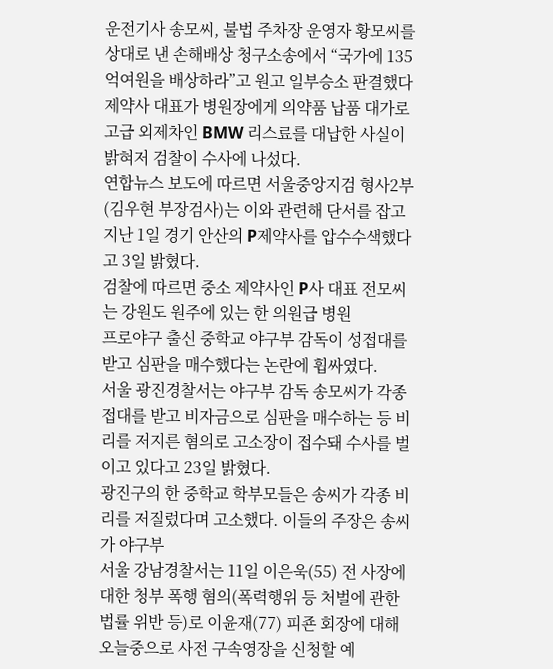운전기사 송모씨, 불법 주차장 운영자 황모씨를 상대로 낸 손해배상 청구소송에서 “국가에 135억여원을 배상하라”고 원고 일부승소 판결했다
제약사 대표가 병원장에게 의약품 납품 대가로 고급 외제차인 BMW 리스료를 대납한 사실이 밝혀저 검찰이 수사에 나섰다.
연합뉴스 보도에 따르면 서울중앙지검 형사2부(김우현 부장검사)는 이와 관련해 단서를 잡고 지난 1일 경기 안산의 P제약사를 압수수색했다고 3일 밝혔다.
검찰에 따르면 중소 제약사인 P사 대표 전모씨는 강원도 원주에 있는 한 의원급 병원
프로야구 출신 중학교 야구부 감독이 성접대를 받고 심판을 매수했다는 논란에 휩싸였다.
서울 광진경찰서는 야구부 감독 송모씨가 각종 접대를 받고 비자금으로 심판을 매수하는 등 비리를 저지른 혐의로 고소장이 접수돼 수사를 벌이고 있다고 23일 밝혔다.
광진구의 한 중학교 학부모들은 송씨가 각종 비리를 저질렀다며 고소했다. 이들의 주장은 송씨가 야구부
서울 강남경찰서는 11일 이은욱(55) 전 사장에 대한 청부 폭행 혐의(폭력행위 등 처벌에 관한 법률 위반 등)로 이윤재(77) 피죤 회장에 대해 오늘중으로 사전 구속영장을 신청할 예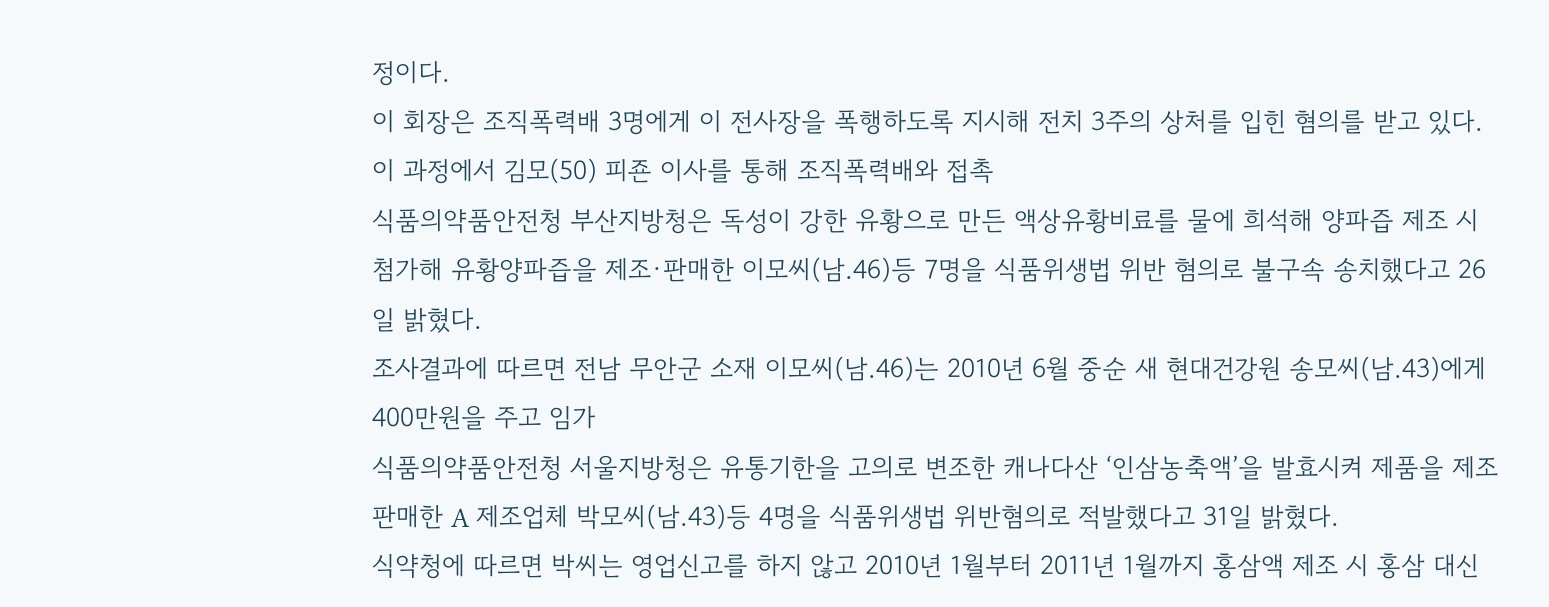정이다.
이 회장은 조직폭력배 3명에게 이 전사장을 폭행하도록 지시해 전치 3주의 상처를 입힌 혐의를 받고 있다. 이 과정에서 김모(50) 피죤 이사를 통해 조직폭력배와 접촉
식품의약품안전청 부산지방청은 독성이 강한 유황으로 만든 액상유황비료를 물에 희석해 양파즙 제조 시 첨가해 유황양파즙을 제조·판매한 이모씨(남.46)등 7명을 식품위생법 위반 혐의로 불구속 송치했다고 26일 밝혔다.
조사결과에 따르면 전남 무안군 소재 이모씨(남.46)는 2010년 6월 중순 새 현대건강원 송모씨(남.43)에게 400만원을 주고 임가
식품의약품안전청 서울지방청은 유통기한을 고의로 변조한 캐나다산 ‘인삼농축액’을 발효시켜 제품을 제조 판매한 A 제조업체 박모씨(남.43)등 4명을 식품위생법 위반혐의로 적발했다고 31일 밝혔다.
식약청에 따르면 박씨는 영업신고를 하지 않고 2010년 1월부터 2011년 1월까지 홍삼액 제조 시 홍삼 대신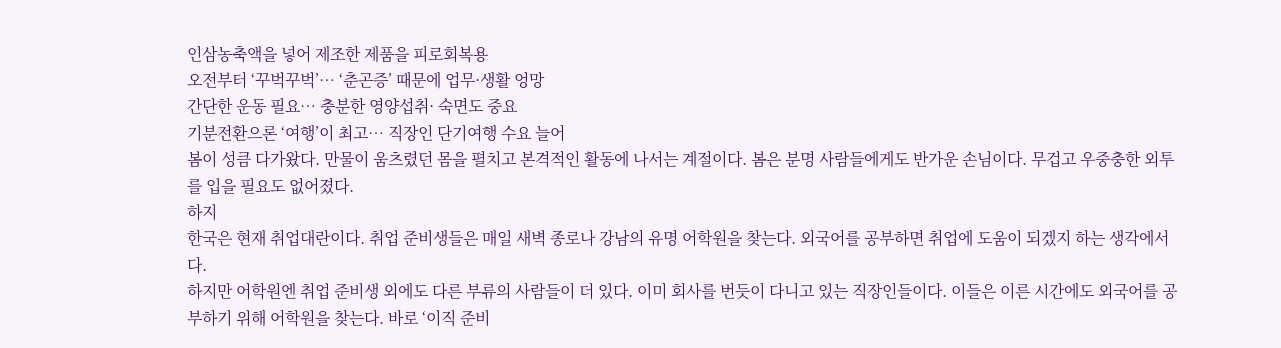인삼농축액을 넣어 제조한 제품을 피로회복용
오전부터 ‘꾸벅꾸벅’… ‘춘곤증’ 때문에 업무·생활 엉망
간단한 운동 필요… 충분한 영양섭취· 숙면도 중요
기분전환으론 ‘여행’이 최고… 직장인 단기여행 수요 늘어
봄이 성큼 다가왔다. 만물이 움츠렸던 몸을 펼치고 본격적인 활동에 나서는 계절이다. 봄은 분명 사람들에게도 반가운 손님이다. 무겁고 우중충한 외투를 입을 필요도 없어졌다.
하지
한국은 현재 취업대란이다. 취업 준비생들은 매일 새벽 종로나 강남의 유명 어학원을 찾는다. 외국어를 공부하면 취업에 도움이 되겠지 하는 생각에서다.
하지만 어학원엔 취업 준비생 외에도 다른 부류의 사람들이 더 있다. 이미 회사를 번듯이 다니고 있는 직장인들이다. 이들은 이른 시간에도 외국어를 공부하기 위해 어학원을 찾는다. 바로 ‘이직 준비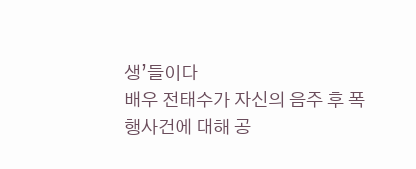생’들이다
배우 전태수가 자신의 음주 후 폭행사건에 대해 공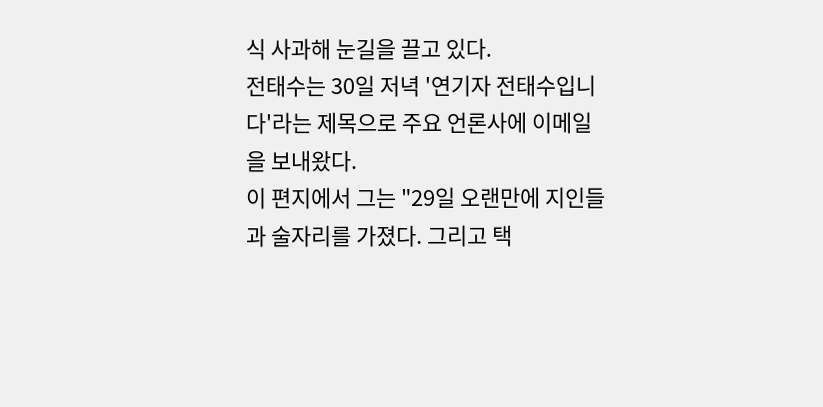식 사과해 눈길을 끌고 있다.
전태수는 30일 저녁 '연기자 전태수입니다'라는 제목으로 주요 언론사에 이메일을 보내왔다.
이 편지에서 그는 "29일 오랜만에 지인들과 술자리를 가졌다. 그리고 택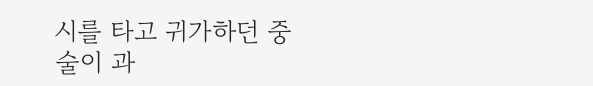시를 타고 귀가하던 중 술이 과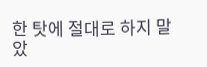한 탓에 절대로 하지 말았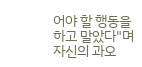어야 할 행동을 하고 말았다"며 자신의 과오